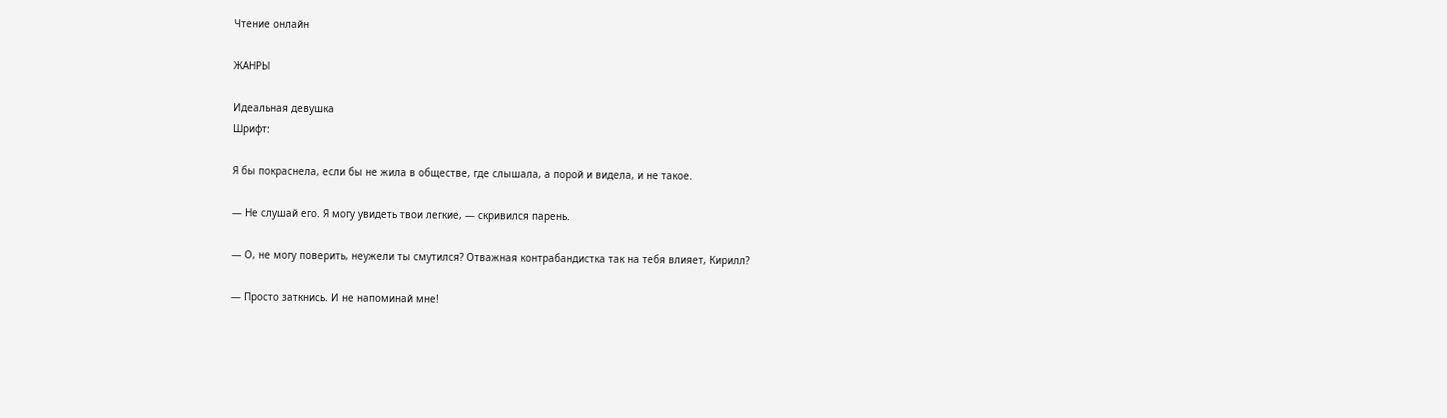Чтение онлайн

ЖАНРЫ

Идеальная девушка
Шрифт:

Я бы покраснела, если бы не жила в обществе, где слышала, а порой и видела, и не такое.

— Не слушай его. Я могу увидеть твои легкие, — скривился парень.

— О, не могу поверить, неужели ты смутился? Отважная контрабандистка так на тебя влияет, Кирилл?

— Просто заткнись. И не напоминай мне!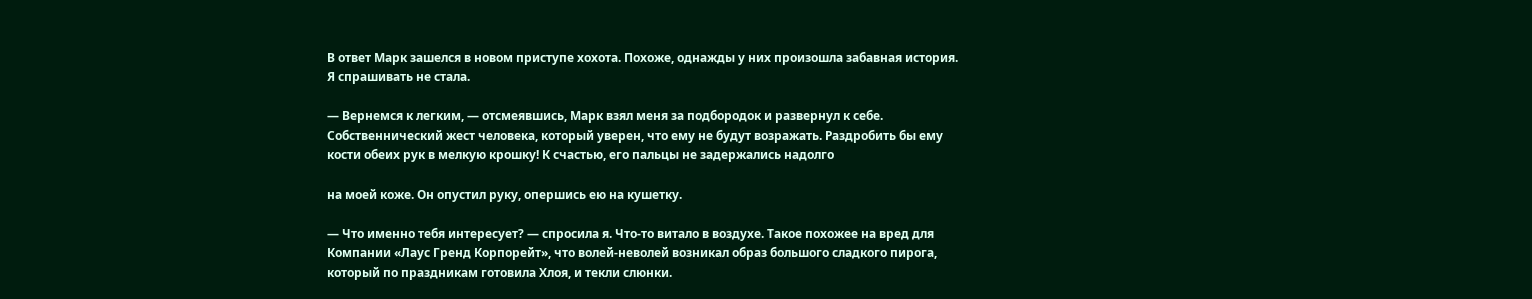В ответ Марк зашелся в новом приступе хохота. Похоже, однажды у них произошла забавная история. Я спрашивать не стала.

— Вернемся к легким, — отсмеявшись, Марк взял меня за подбородок и развернул к себе. Собственнический жест человека, который уверен, что ему не будут возражать. Раздробить бы ему кости обеих рук в мелкую крошку! К счастью, его пальцы не задержались надолго

на моей коже. Он опустил руку, опершись ею на кушетку.

— Что именно тебя интересует? — спросила я. Что-то витало в воздухе. Такое похожее на вред для Компании «Лаус Гренд Корпорейт», что волей-неволей возникал образ большого сладкого пирога, который по праздникам готовила Хлоя, и текли слюнки.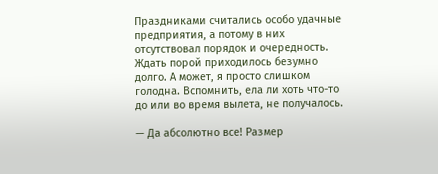Праздниками считались особо удачные предприятия, а потому в них отсутствовал порядок и очередность. Ждать порой приходилось безумно долго. А может, я просто слишком голодна. Вспомнить, ела ли хоть что-то до или во время вылета, не получалось.

— Да абсолютно все! Размер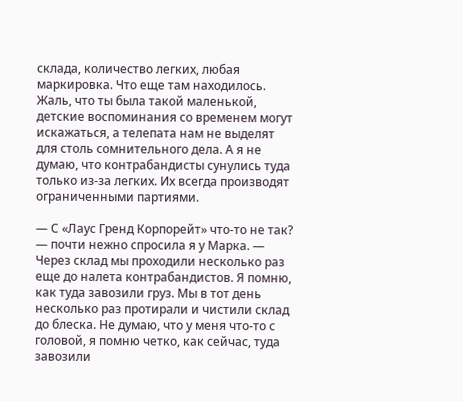склада, количество легких, любая маркировка. Что еще там находилось. Жаль, что ты была такой маленькой, детские воспоминания со временем могут искажаться, а телепата нам не выделят для столь сомнительного дела. А я не думаю, что контрабандисты сунулись туда только из-за легких. Их всегда производят ограниченными партиями.

— С «Лаус Гренд Корпорейт» что-то не так? — почти нежно спросила я у Марка. — Через склад мы проходили несколько раз еще до налета контрабандистов. Я помню, как туда завозили груз. Мы в тот день несколько раз протирали и чистили склад до блеска. Не думаю, что у меня что-то с головой, я помню четко, как сейчас, туда завозили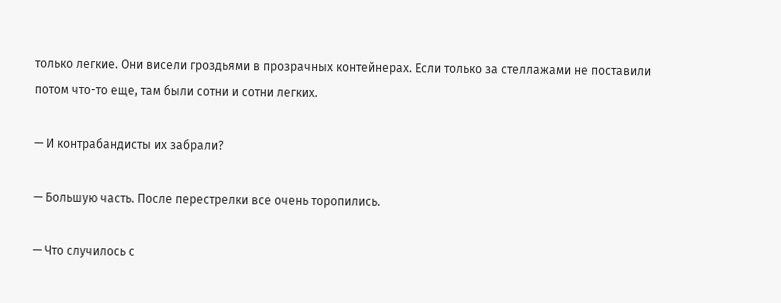только легкие. Они висели гроздьями в прозрачных контейнерах. Если только за стеллажами не поставили потом что-то еще, там были сотни и сотни легких.

— И контрабандисты их забрали?

— Большую часть. После перестрелки все очень торопились.

— Что случилось с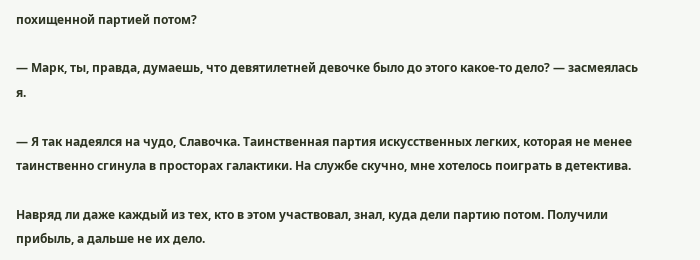похищенной партией потом?

— Марк, ты, правда, думаешь, что девятилетней девочке было до этого какое-то дело? — засмеялась я.

— Я так надеялся на чудо, Славочка. Таинственная партия искусственных легких, которая не менее таинственно сгинула в просторах галактики. На службе скучно, мне хотелось поиграть в детектива.

Навряд ли даже каждый из тех, кто в этом участвовал, знал, куда дели партию потом. Получили прибыль, а дальше не их дело.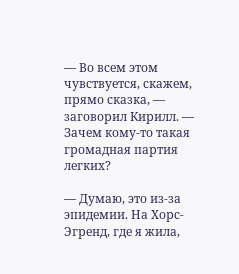— Во всем этом чувствуется, скажем, прямо сказка, — заговорил Кирилл. — Зачем кому-то такая громадная партия легких?

— Думаю, это из-за эпидемии. На Хорс-Эгренд, где я жила,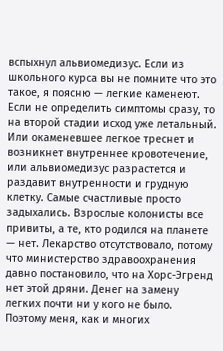вспыхнул альвиомедизус. Если из школьного курса вы не помните что это такое, я поясню — легкие каменеют. Если не определить симптомы сразу, то на второй стадии исход уже летальный. Или окаменевшее легкое треснет и возникнет внутреннее кровотечение, или альвиомедизус разрастется и раздавит внутренности и грудную клетку. Самые счастливые просто задыхались. Взрослые колонисты все привиты, а те, кто родился на планете — нет. Лекарство отсутствовало, потому что министерство здравоохранения давно постановило, что на Хорс-Эгренд нет этой дряни. Денег на замену легких почти ни у кого не было. Поэтому меня, как и многих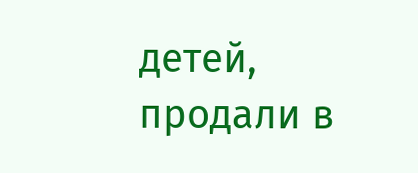детей, продали в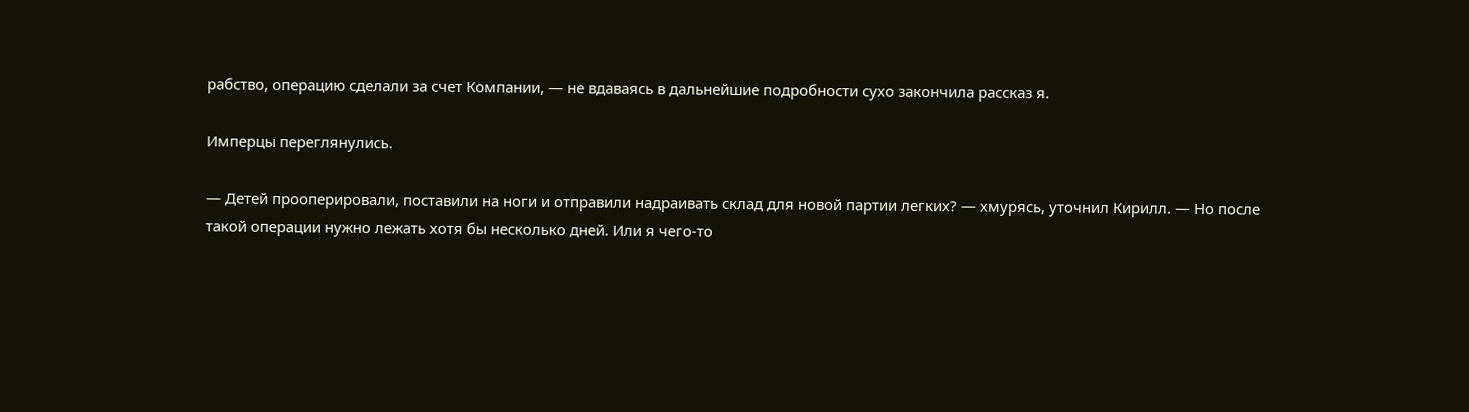рабство, операцию сделали за счет Компании, — не вдаваясь в дальнейшие подробности сухо закончила рассказ я.

Имперцы переглянулись.

— Детей прооперировали, поставили на ноги и отправили надраивать склад для новой партии легких? — хмурясь, уточнил Кирилл. — Но после такой операции нужно лежать хотя бы несколько дней. Или я чего-то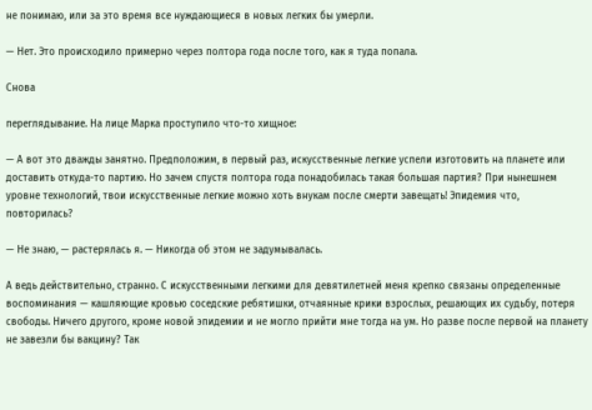не понимаю, или за это время все нуждающиеся в новых легких бы умерли.

— Нет. Это происходило примерно через полтора года после того, как я туда попала.

Снова

переглядывание. На лице Марка проступило что-то хищное:

— А вот это дважды занятно. Предположим, в первый раз, искусственные легкие успели изготовить на планете или доставить откуда-то партию. Но зачем спустя полтора года понадобилась такая большая партия? При нынешнем уровне технологий, твои искусственные легкие можно хоть внукам после смерти завещать! Эпидемия что, повторилась?

— Не знаю, — растерялась я. — Никогда об этом не задумывалась.

А ведь действительно, странно. С искусственными легкими для девятилетней меня крепко связаны определенные воспоминания — кашляющие кровью соседские ребятишки, отчаянные крики взрослых, решающих их судьбу, потеря свободы. Ничего другого, кроме новой эпидемии и не могло прийти мне тогда на ум. Но разве после первой на планету не завезли бы вакцину? Так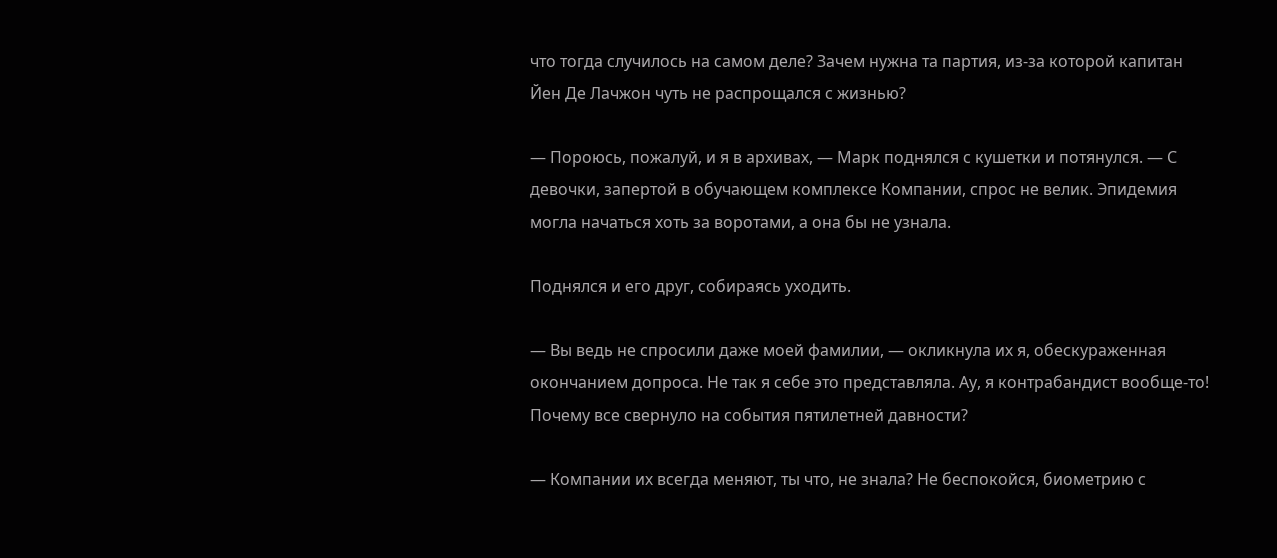что тогда случилось на самом деле? Зачем нужна та партия, из-за которой капитан Йен Де Лачжон чуть не распрощался с жизнью?

— Пороюсь, пожалуй, и я в архивах, — Марк поднялся с кушетки и потянулся. — С девочки, запертой в обучающем комплексе Компании, спрос не велик. Эпидемия могла начаться хоть за воротами, а она бы не узнала.

Поднялся и его друг, собираясь уходить.

— Вы ведь не спросили даже моей фамилии, — окликнула их я, обескураженная окончанием допроса. Не так я себе это представляла. Ау, я контрабандист вообще-то! Почему все свернуло на события пятилетней давности?

— Компании их всегда меняют, ты что, не знала? Не беспокойся, биометрию с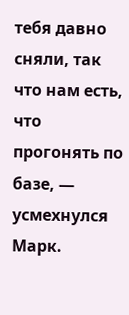тебя давно сняли, так что нам есть, что прогонять по базе, — усмехнулся Марк.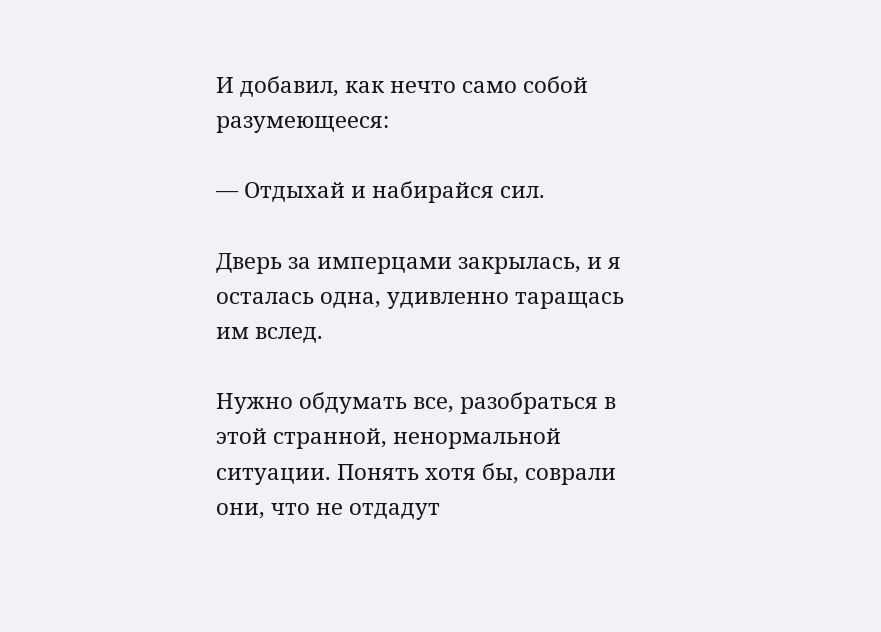И добавил, как нечто само собой разумеющееся:

— Отдыхай и набирайся сил.

Дверь за имперцами закрылась, и я осталась одна, удивленно таращась им вслед.

Нужно обдумать все, разобраться в этой странной, ненормальной ситуации. Понять хотя бы, соврали они, что не отдадут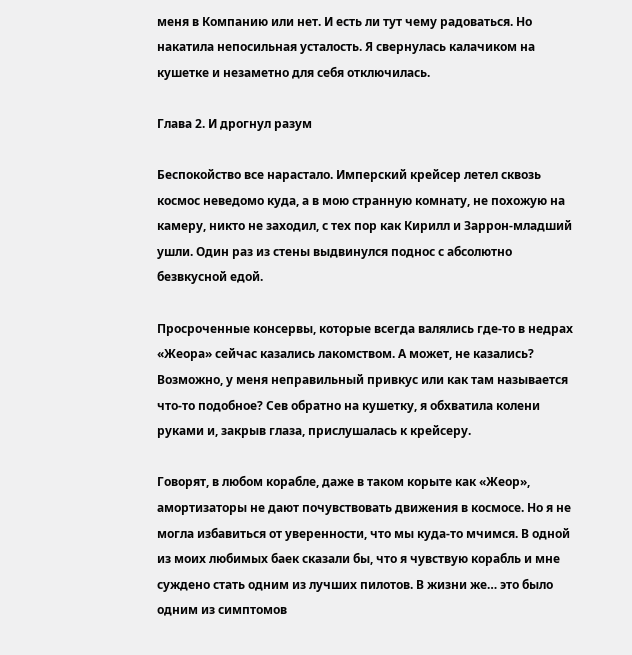меня в Компанию или нет. И есть ли тут чему радоваться. Но накатила непосильная усталость. Я свернулась калачиком на кушетке и незаметно для себя отключилась.

Глава 2. И дрогнул разум

Беспокойство все нарастало. Имперский крейсер летел сквозь космос неведомо куда, а в мою странную комнату, не похожую на камеру, никто не заходил, с тех пор как Кирилл и Заррон-младший ушли. Один раз из стены выдвинулся поднос с абсолютно безвкусной едой.

Просроченные консервы, которые всегда валялись где-то в недрах «Жеора» сейчас казались лакомством. А может, не казались? Возможно, у меня неправильный привкус или как там называется что-то подобное? Сев обратно на кушетку, я обхватила колени руками и, закрыв глаза, прислушалась к крейсеру.

Говорят, в любом корабле, даже в таком корыте как «Жеор», амортизаторы не дают почувствовать движения в космосе. Но я не могла избавиться от уверенности, что мы куда-то мчимся. В одной из моих любимых баек сказали бы, что я чувствую корабль и мне суждено стать одним из лучших пилотов. В жизни же… это было одним из симптомов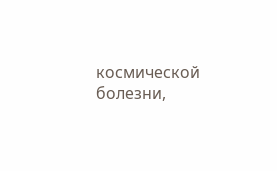космической болезни,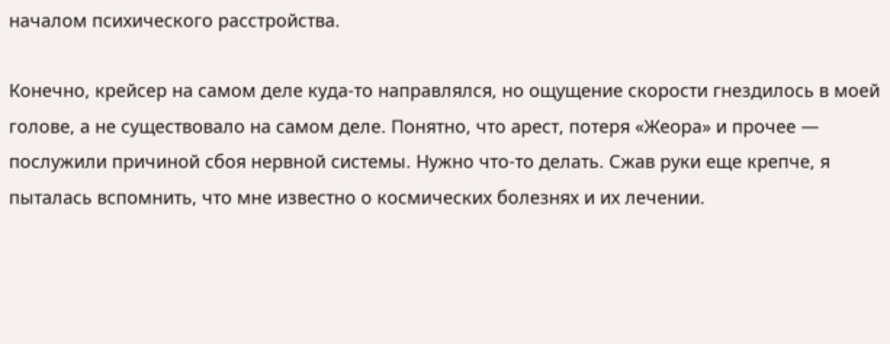началом психического расстройства.

Конечно, крейсер на самом деле куда-то направлялся, но ощущение скорости гнездилось в моей голове, а не существовало на самом деле. Понятно, что арест, потеря «Жеора» и прочее — послужили причиной сбоя нервной системы. Нужно что-то делать. Сжав руки еще крепче, я пыталась вспомнить, что мне известно о космических болезнях и их лечении.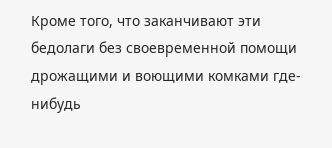Кроме того, что заканчивают эти бедолаги без своевременной помощи дрожащими и воющими комками где-нибудь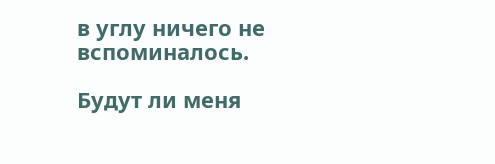в углу ничего не вспоминалось.

Будут ли меня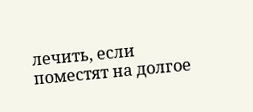лечить, если поместят на долгое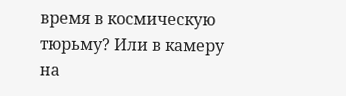время в космическую тюрьму? Или в камеру на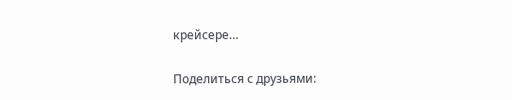крейсере…

Поделиться с друзьями: